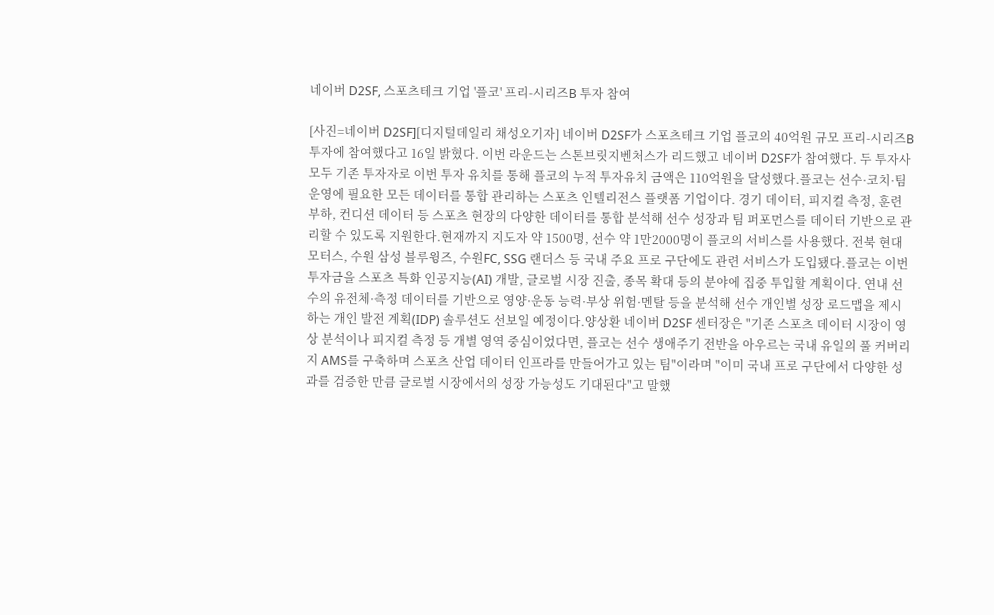네이버 D2SF, 스포츠테크 기업 '플코' 프리-시리즈B 투자 참여

[사진=네이버 D2SF][디지털데일리 채성오기자] 네이버 D2SF가 스포츠테크 기업 플코의 40억원 규모 프리-시리즈B 투자에 참여했다고 16일 밝혔다. 이번 라운드는 스톤브릿지벤처스가 리드했고 네이버 D2SF가 참여했다. 두 투자사 모두 기존 투자자로 이번 투자 유치를 통해 플코의 누적 투자유치 금액은 110억원을 달성했다.플코는 선수·코치·팀 운영에 필요한 모든 데이터를 통합 관리하는 스포츠 인텔리전스 플랫폼 기업이다. 경기 데이터, 피지컬 측정, 훈련 부하, 컨디션 데이터 등 스포츠 현장의 다양한 데이터를 통합 분석해 선수 성장과 팀 퍼포먼스를 데이터 기반으로 관리할 수 있도록 지원한다.현재까지 지도자 약 1500명, 선수 약 1만2000명이 플코의 서비스를 사용했다. 전북 현대 모터스, 수원 삼성 블루윙즈, 수원FC, SSG 랜더스 등 국내 주요 프로 구단에도 관련 서비스가 도입됐다.플코는 이번 투자금을 스포츠 특화 인공지능(AI) 개발, 글로벌 시장 진출, 종목 확대 등의 분야에 집중 투입할 계획이다. 연내 선수의 유전체·측정 데이터를 기반으로 영양·운동 능력·부상 위험·멘탈 등을 분석해 선수 개인별 성장 로드맵을 제시하는 개인 발전 계획(IDP) 솔루션도 선보일 예정이다.양상환 네이버 D2SF 센터장은 "기존 스포츠 데이터 시장이 영상 분석이나 피지컬 측정 등 개별 영역 중심이었다면, 플코는 선수 생애주기 전반을 아우르는 국내 유일의 풀 커버리지 AMS를 구축하며 스포츠 산업 데이터 인프라를 만들어가고 있는 팀"이라며 "이미 국내 프로 구단에서 다양한 성과를 검증한 만큼 글로벌 시장에서의 성장 가능성도 기대된다"고 말했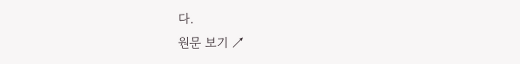다.
원문 보기 ↗